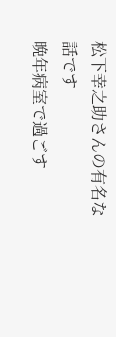松下幸之助さんの有名な話です
晩年病室で過ごす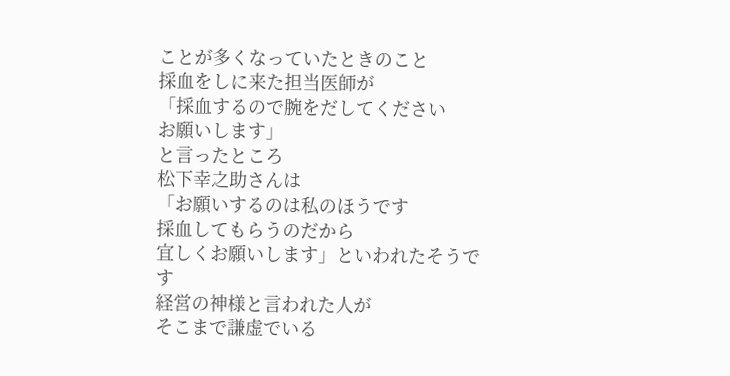ことが多くなっていたときのこと
採血をしに来た担当医師が
「採血するので腕をだしてください
お願いします」
と言ったところ
松下幸之助さんは
「お願いするのは私のほうです
採血してもらうのだから
宜しくお願いします」といわれたそうです
経営の神様と言われた人が
そこまで謙虚でいる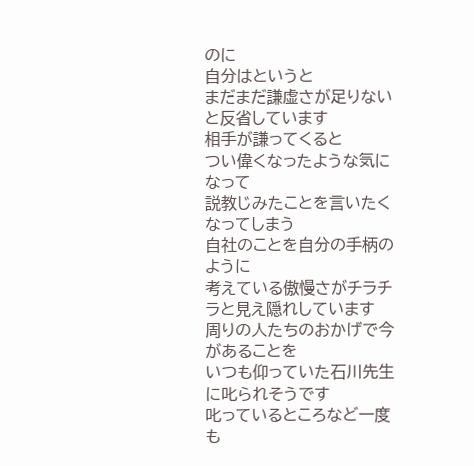のに
自分はというと
まだまだ謙虚さが足りないと反省しています
相手が謙ってくると
つい偉くなったような気になって
説教じみたことを言いたくなってしまう
自社のことを自分の手柄のように
考えている傲慢さがチラチラと見え隠れしています
周りの人たちのおかげで今があることを
いつも仰っていた石川先生に叱られそうです
叱っているところなど一度も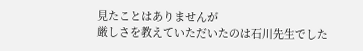見たことはありませんが
厳しさを教えていただいたのは石川先生でした